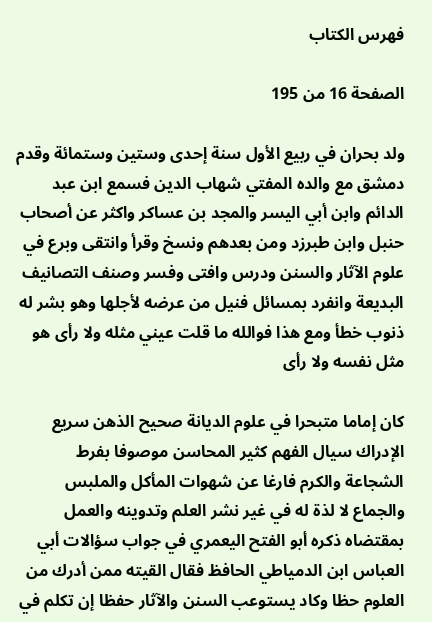فهرس الكتاب

الصفحة 16 من 195

ولد بحران في ربيع الأول سنة إحدى وستين وستمائة وقدم دمشق مع والده المفتي شهاب الدين فسمع ابن عبد الدائم وابن أبي اليسر والمجد بن عساكر واكثر عن أصحاب حنبل وابن طبرزد ومن بعدهم ونسخ وقرأ وانتقى وبرع في علوم الآثار والسنن ودرس وافتى وفسر وصنف التصانيف البديعة وانفرد بمسائل فنيل من عرضه لأجلها وهو بشر له ذنوب خطأ ومع هذا فوالله ما قلت عيني مثله ولا رأى هو مثل نفسه ولا رأى

كان إماما متبحرا في علوم الديانة صحيح الذهن سريع الإدراك سيال الفهم كثير المحاسن موصوفا بفرط الشجاعة والكرم فارغا عن شهوات المأكل والملبس والجماع لا لذة له في غير نشر العلم وتدوينه والعمل بمقتضاه ذكره أبو الفتح اليعمري في جواب سؤالات أبي العباس ابن الدمياطي الحافظ فقال القيته ممن أدرك من العلوم حظا وكاد يستوعب السنن والآثار حفظا إن تكلم في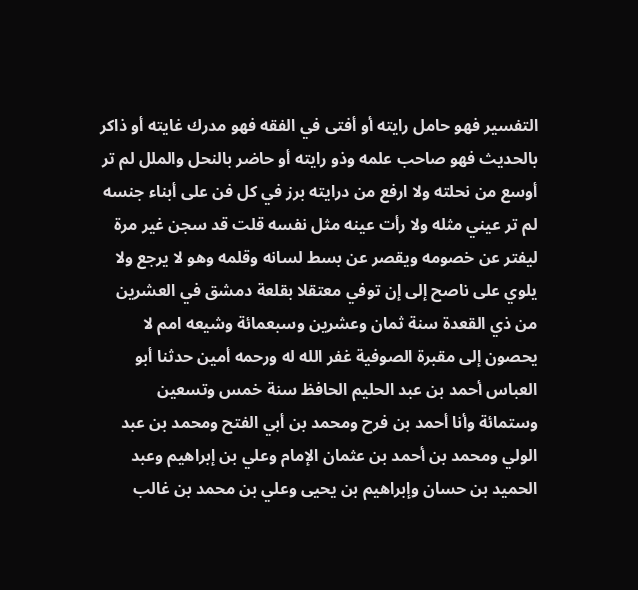التفسير فهو حامل رايته أو أفتى في الفقه فهو مدرك غايته أو ذاكر بالحديث فهو صاحب علمه وذو رايته أو حاضر بالنحل والملل لم تر أوسع من نحلته ولا ارفع من درايته برز في كل فن على أبناء جنسه لم تر عيني مثله ولا رأت عينه مثل نفسه قلت قد سجن غير مرة ليفتر عن خصومه ويقصر عن بسط لسانه وقلمه وهو لا يرجع ولا يلوي على ناصح إلى إن توفي معتقلا بقلعة دمشق في العشرين من ذي القعدة سنة ثمان وعشرين وسبعمائة وشيعه امم لا يحصون إلى مقبرة الصوفية غفر الله له ورحمه أمين حدثنا أبو العباس أحمد بن عبد الحليم الحافظ سنة خمس وتسعين وستمائة وأنا أحمد بن فرح ومحمد بن أبي الفتح ومحمد بن عبد الولي ومحمد بن أحمد بن عثمان الإمام وعلي بن إبراهيم وعبد الحميد بن حسان وإبراهيم بن يحيى وعلي بن محمد بن غالب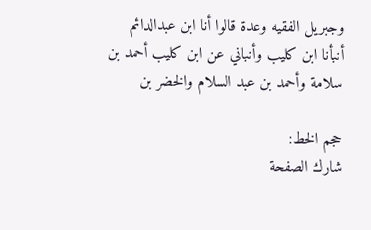وجبريل الفقيه وعدة قالوا أنا ابن عبدالدائم أنبأنا ابن كليب وأنباني عن ابن كليب أحمد بن سلامة وأحمد بن عبد السلام والخضر بن

حجم الخط:
شارك الصفحة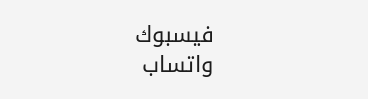فيسبوك واتساب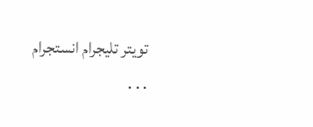تويتر تليجرام انستجرام
. . .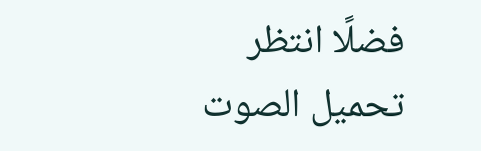فضلًا انتظر تحميل الصوت